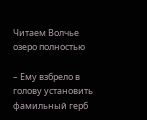Читаем Волчье озеро полностью

– Ему взбрело в голову установить фамильный герб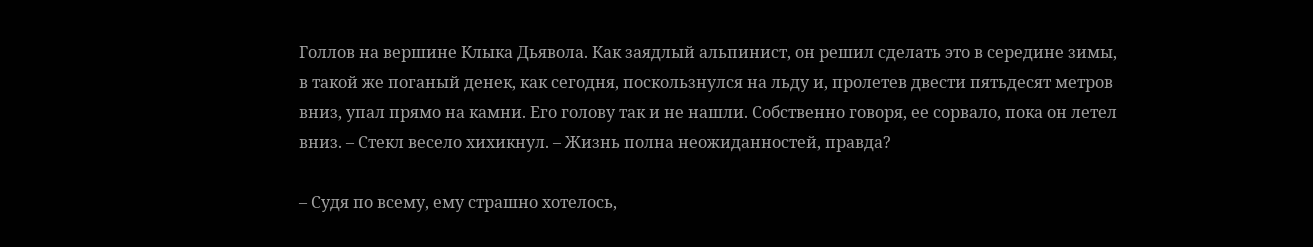Голлов на вершине Клыка Дьявола. Как заядлый альпинист, он решил сделать это в середине зимы, в такой же поганый денек, как сегодня, поскользнулся на льду и, пролетев двести пятьдесят метров вниз, упал прямо на камни. Его голову так и не нашли. Собственно говоря, ее сорвало, пока он летел вниз. – Стекл весело хихикнул. – Жизнь полна неожиданностей, правда?

– Судя по всему, ему страшно хотелось,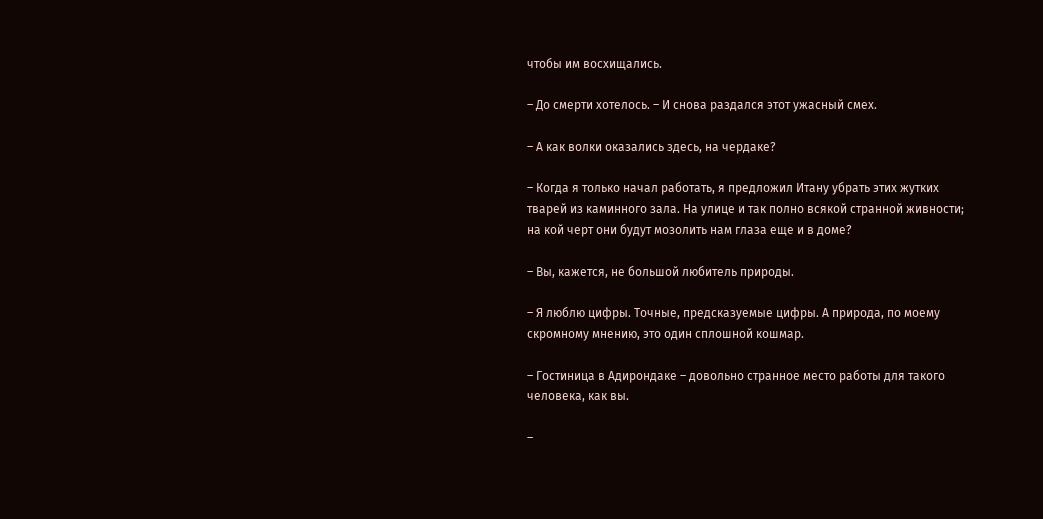чтобы им восхищались.

– До смерти хотелось. – И снова раздался этот ужасный смех.

– А как волки оказались здесь, на чердаке?

– Когда я только начал работать, я предложил Итану убрать этих жутких тварей из каминного зала. На улице и так полно всякой странной живности; на кой черт они будут мозолить нам глаза еще и в доме?

– Вы, кажется, не большой любитель природы.

– Я люблю цифры. Точные, предсказуемые цифры. А природа, по моему скромному мнению, это один сплошной кошмар.

– Гостиница в Адирондаке – довольно странное место работы для такого человека, как вы.

–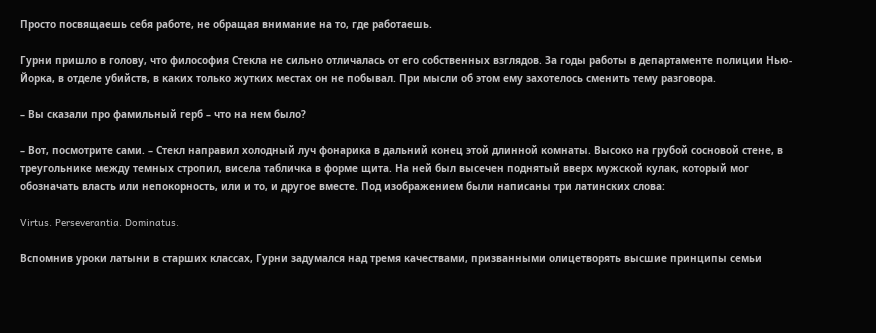Просто посвящаешь себя работе, не обращая внимание на то, где работаешь.

Гурни пришло в голову, что философия Стекла не сильно отличалась от его собственных взглядов. За годы работы в департаменте полиции Нью-Йорка, в отделе убийств, в каких только жутких местах он не побывал. При мысли об этом ему захотелось сменить тему разговора.

– Вы сказали про фамильный герб – что на нем было?

– Вот, посмотрите сами. – Стекл направил холодный луч фонарика в дальний конец этой длинной комнаты. Высоко на грубой сосновой стене, в треугольнике между темных стропил, висела табличка в форме щита. На ней был высечен поднятый вверх мужской кулак, который мог обозначать власть или непокорность, или и то, и другое вместе. Под изображением были написаны три латинских слова:

Virtus. Perseverantia. Dominatus.

Вспомнив уроки латыни в старших классах, Гурни задумался над тремя качествами, призванными олицетворять высшие принципы семьи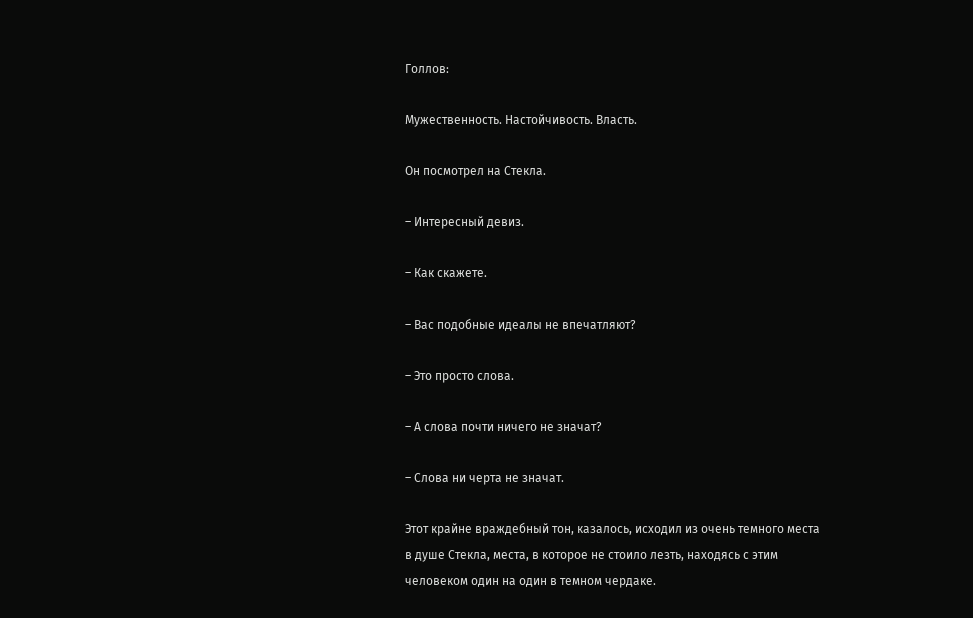Голлов:

Мужественность. Настойчивость. Власть.

Он посмотрел на Стекла.

– Интересный девиз.

– Как скажете.

– Вас подобные идеалы не впечатляют?

– Это просто слова.

– А слова почти ничего не значат?

– Слова ни черта не значат.

Этот крайне враждебный тон, казалось, исходил из очень темного места в душе Стекла, места, в которое не стоило лезть, находясь с этим человеком один на один в темном чердаке.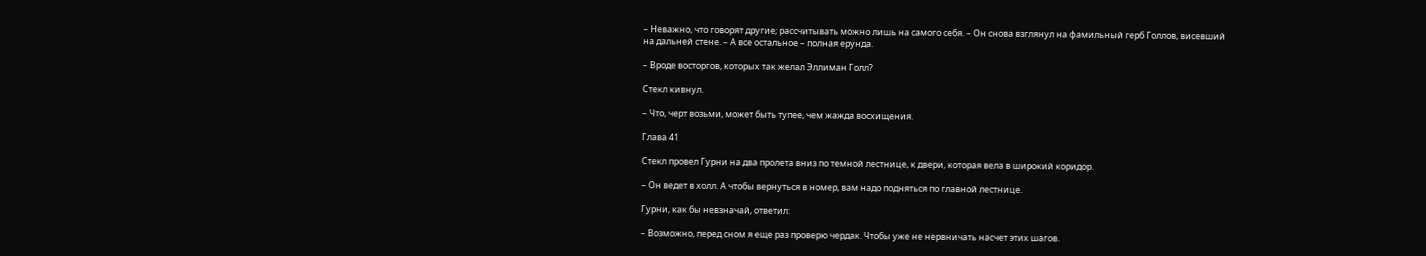– Неважно, что говорят другие; рассчитывать можно лишь на самого себя. – Он снова взглянул на фамильный герб Голлов, висевший на дальней стене. – А все остальное – полная ерунда.

– Вроде восторгов, которых так желал Эллиман Голл?

Стекл кивнул.

– Что, черт возьми, может быть тупее, чем жажда восхищения.

Глава 41

Стекл провел Гурни на два пролета вниз по темной лестнице, к двери, которая вела в широкий коридор.

– Он ведет в холл. А чтобы вернуться в номер, вам надо подняться по главной лестнице.

Гурни, как бы невзначай, ответил:

– Возможно, перед сном я еще раз проверю чердак. Чтобы уже не нервничать насчет этих шагов.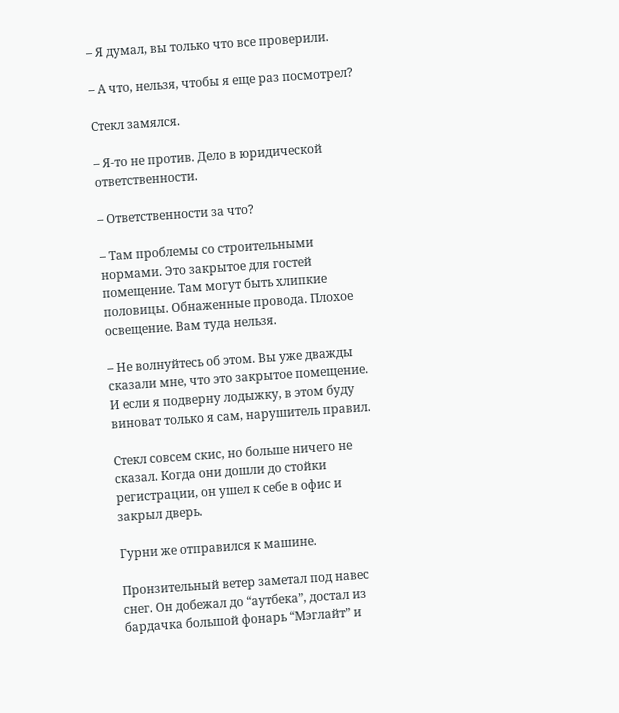– Я думал, вы только что все проверили.

– А что, нельзя, чтобы я еще раз посмотрел?

Стекл замялся.

– Я-то не против. Дело в юридической ответственности.

– Ответственности за что?

– Там проблемы со строительными нормами. Это закрытое для гостей помещение. Там могут быть хлипкие половицы. Обнаженные провода. Плохое освещение. Вам туда нельзя.

– Не волнуйтесь об этом. Вы уже дважды сказали мне, что это закрытое помещение. И если я подверну лодыжку, в этом буду виноват только я сам, нарушитель правил.

Стекл совсем скис, но больше ничего не сказал. Когда они дошли до стойки регистрации, он ушел к себе в офис и закрыл дверь.

Гурни же отправился к машине.

Пронзительный ветер заметал под навес снег. Он добежал до “аутбека”, достал из бардачка большой фонарь “Мэглайт” и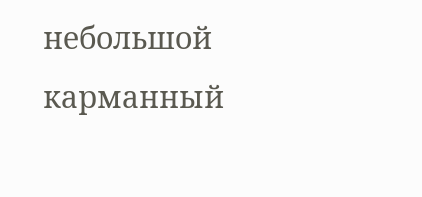небольшой карманный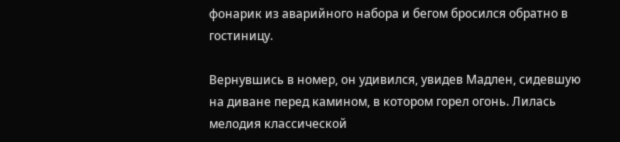фонарик из аварийного набора и бегом бросился обратно в гостиницу.

Вернувшись в номер, он удивился, увидев Мадлен, сидевшую на диване перед камином, в котором горел огонь. Лилась мелодия классической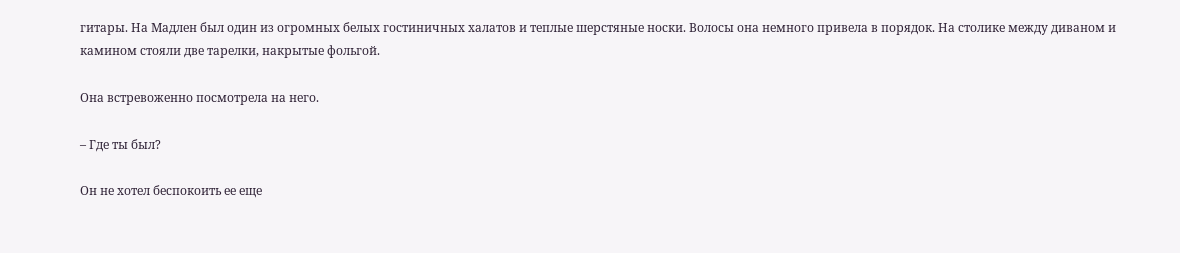гитары. На Мадлен был один из огромных белых гостиничных халатов и теплые шерстяные носки. Волосы она немного привела в порядок. На столике между диваном и камином стояли две тарелки, накрытые фольгой.

Она встревоженно посмотрела на него.

– Где ты был?

Он не хотел беспокоить ее еще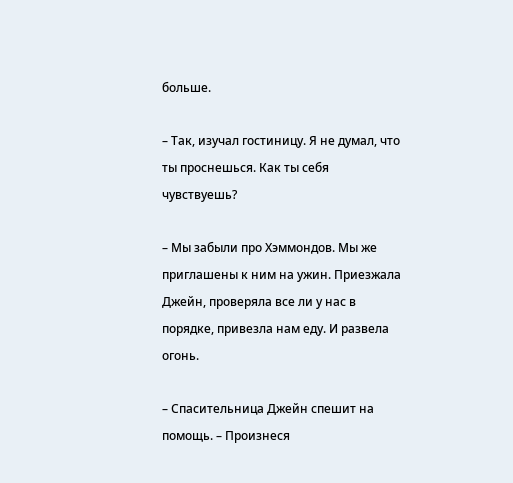больше.

– Так, изучал гостиницу. Я не думал, что ты проснешься. Как ты себя чувствуешь?

– Мы забыли про Хэммондов. Мы же приглашены к ним на ужин. Приезжала Джейн, проверяла все ли у нас в порядке, привезла нам еду. И развела огонь.

– Спасительница Джейн спешит на помощь. – Произнеся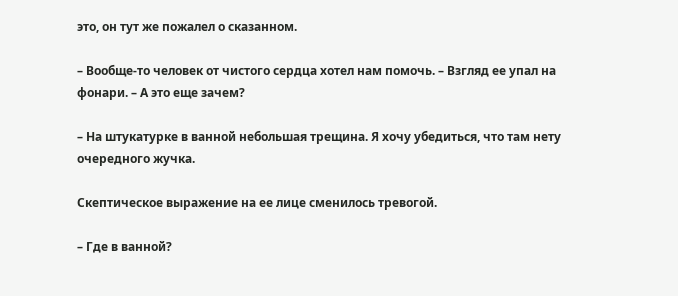это, он тут же пожалел о сказанном.

– Вообще-то человек от чистого сердца хотел нам помочь. – Взгляд ее упал на фонари. – А это еще зачем?

– На штукатурке в ванной небольшая трещина. Я хочу убедиться, что там нету очередного жучка.

Скептическое выражение на ее лице сменилось тревогой.

– Где в ванной?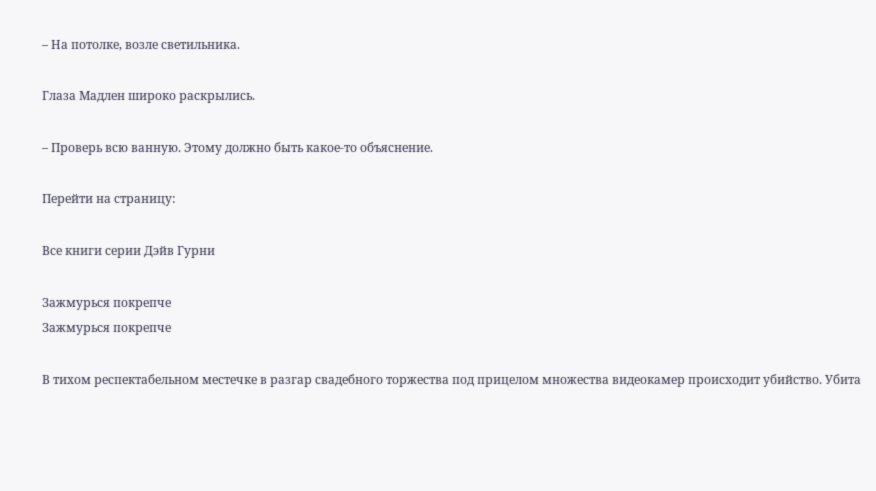– На потолке, возле светильника.

Глаза Мадлен широко раскрылись.

– Проверь всю ванную. Этому должно быть какое-то объяснение.

Перейти на страницу:

Все книги серии Дэйв Гурни

Зажмурься покрепче
Зажмурься покрепче

В тихом респектабельном местечке в разгар свадебного торжества под прицелом множества видеокамер происходит убийство. Убита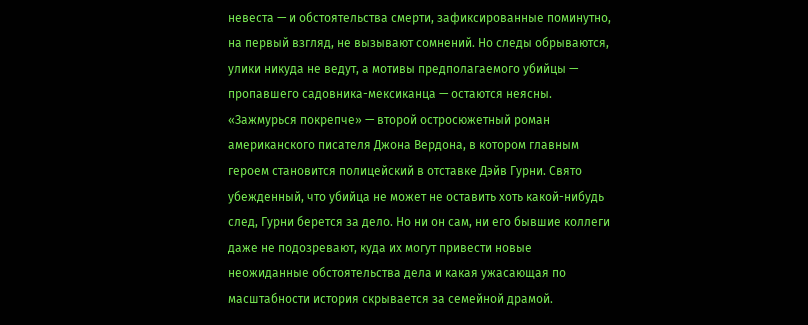невеста — и обстоятельства смерти, зафиксированные поминутно, на первый взгляд, не вызывают сомнений. Но следы обрываются, улики никуда не ведут, а мотивы предполагаемого убийцы — пропавшего садовника-мексиканца — остаются неясны. «Зажмурься покрепче» — второй остросюжетный роман американского писателя Джона Вердона, в котором главным героем становится полицейский в отставке Дэйв Гурни. Свято убежденный, что убийца не может не оставить хоть какой-нибудь след, Гурни берется за дело. Но ни он сам, ни его бывшие коллеги даже не подозревают, куда их могут привести новые неожиданные обстоятельства дела и какая ужасающая по масштабности история скрывается за семейной драмой.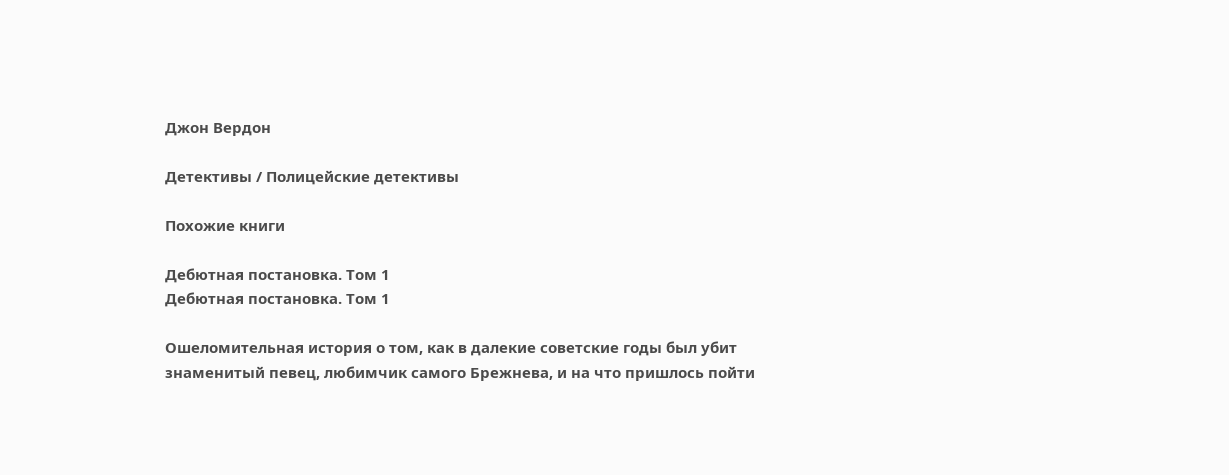Джон Вердон

Детективы / Полицейские детективы

Похожие книги

Дебютная постановка. Том 1
Дебютная постановка. Том 1

Ошеломительная история о том, как в далекие советские годы был убит знаменитый певец, любимчик самого Брежнева, и на что пришлось пойти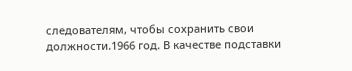следователям, чтобы сохранить свои должности.1966 год. В качестве подставки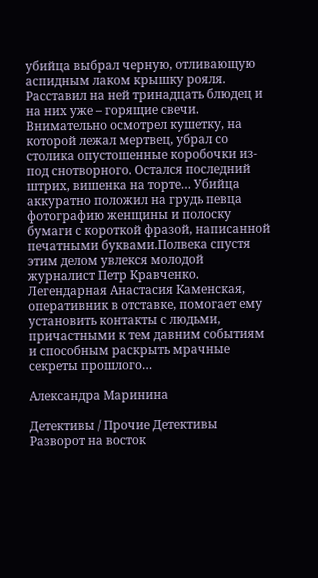убийца выбрал черную, отливающую аспидным лаком крышку рояля. Расставил на ней тринадцать блюдец и на них уже – горящие свечи. Внимательно осмотрел кушетку, на которой лежал мертвец, убрал со столика опустошенные коробочки из-под снотворного. Остался последний штрих, вишенка на торте… Убийца аккуратно положил на грудь певца фотографию женщины и полоску бумаги с короткой фразой, написанной печатными буквами.Полвека спустя этим делом увлекся молодой журналист Петр Кравченко. Легендарная Анастасия Каменская, оперативник в отставке, помогает ему установить контакты с людьми, причастными к тем давним событиям и способным раскрыть мрачные секреты прошлого…

Александра Маринина

Детективы / Прочие Детективы
Разворот на восток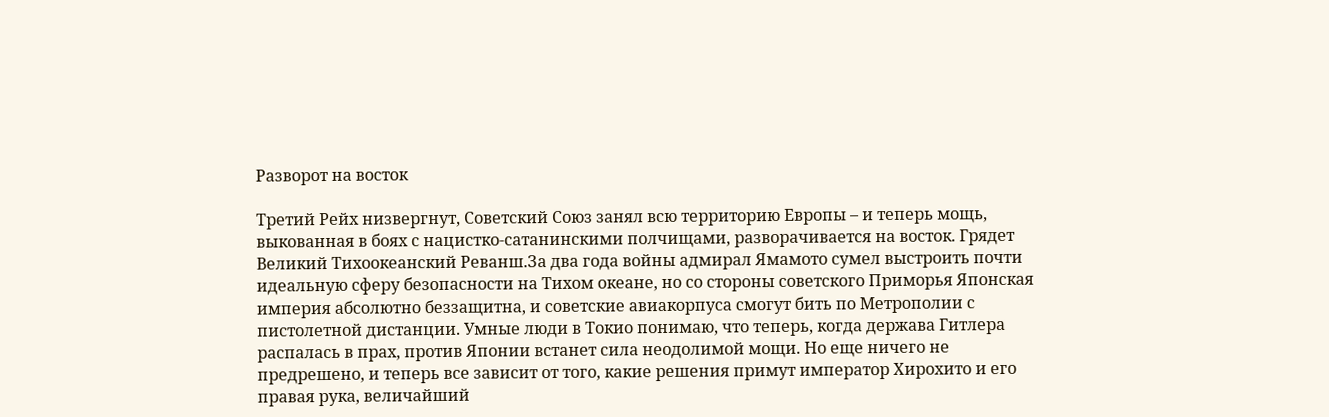Разворот на восток

Третий Рейх низвергнут, Советский Союз занял всю территорию Европы – и теперь мощь, выкованная в боях с нацистко-сатанинскими полчищами, разворачивается на восток. Грядет Великий Тихоокеанский Реванш.За два года войны адмирал Ямамото сумел выстроить почти идеальную сферу безопасности на Тихом океане, но со стороны советского Приморья Японская империя абсолютно беззащитна, и советские авиакорпуса смогут бить по Метрополии с пистолетной дистанции. Умные люди в Токио понимаю, что теперь, когда держава Гитлера распалась в прах, против Японии встанет сила неодолимой мощи. Но еще ничего не предрешено, и теперь все зависит от того, какие решения примут император Хирохито и его правая рука, величайший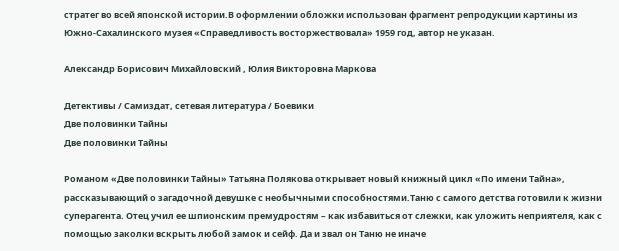стратег во всей японской истории.В оформлении обложки использован фрагмент репродукции картины из Южно-Сахалинского музея «Справедливость восторжествовала» 1959 год, автор не указан.

Александр Борисович Михайловский , Юлия Викторовна Маркова

Детективы / Самиздат, сетевая литература / Боевики
Две половинки Тайны
Две половинки Тайны

Романом «Две половинки Тайны» Татьяна Полякова открывает новый книжный цикл «По имени Тайна», рассказывающий о загадочной девушке с необычными способностями.Таню с самого детства готовили к жизни суперагента. Отец учил ее шпионским премудростям – как избавиться от слежки, как уложить неприятеля, как с помощью заколки вскрыть любой замок и сейф. Да и звал он Таню не иначе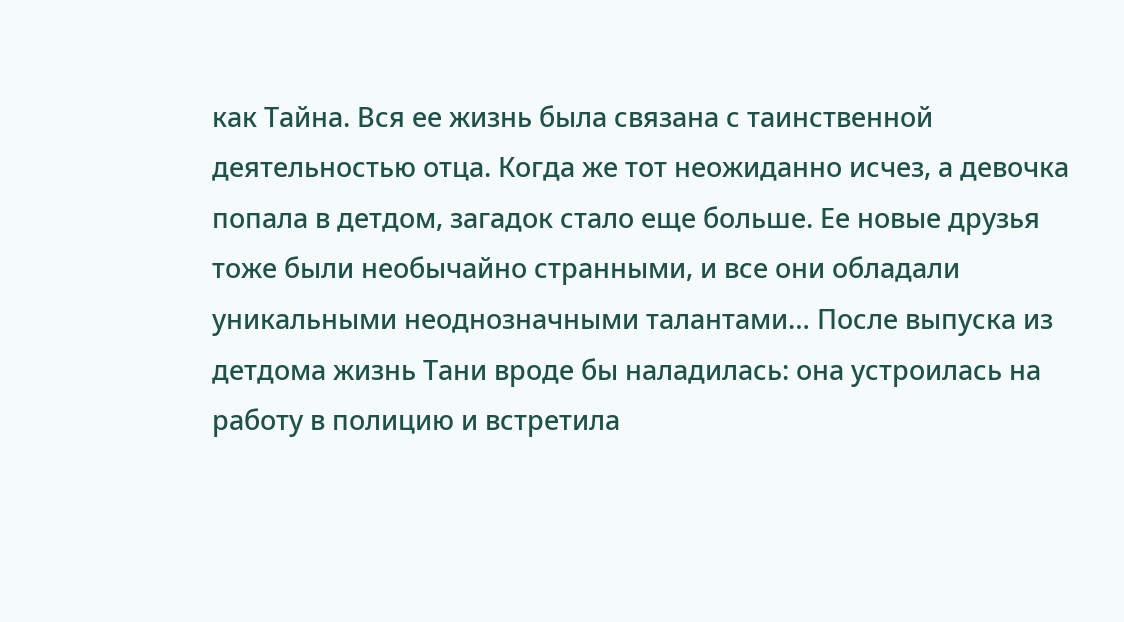как Тайна. Вся ее жизнь была связана с таинственной деятельностью отца. Когда же тот неожиданно исчез, а девочка попала в детдом, загадок стало еще больше. Ее новые друзья тоже были необычайно странными, и все они обладали уникальными неоднозначными талантами… После выпуска из детдома жизнь Тани вроде бы наладилась: она устроилась на работу в полицию и встретила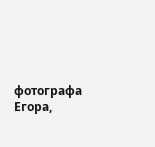фотографа Егора,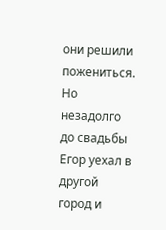они решили пожениться. Но незадолго до свадьбы Егор уехал в другой город и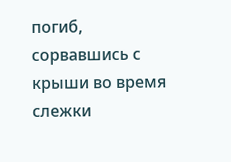погиб, сорвавшись с крыши во время слежки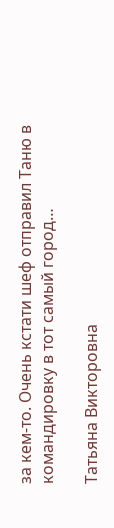за кем-то. Очень кстати шеф отправил Таню в командировку в тот самый город…

Татьяна Викторовна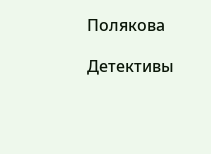Полякова

Детективы